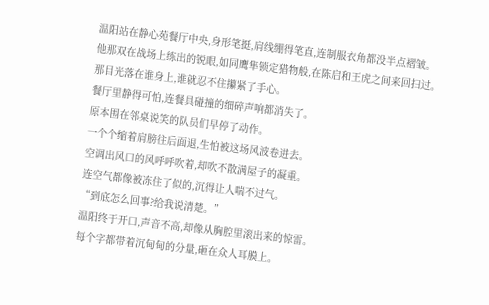温阳站在静心苑餐厅中央,身形笔挺,肩线绷得笔直,连制服衣角都没半点褶皱。
他那双在战场上练出的锐眼,如同鹰隼锁定猎物般,在陈启和王虎之间来回扫过。
那目光落在谁身上,谁就忍不住攥紧了手心。
餐厅里静得可怕,连餐具碰撞的细碎声响都消失了。
原本围在邻桌说笑的队员们早停了动作。
一个个缩着肩膀往后面退,生怕被这场风波卷进去。
空调出风口的风呼呼吹着,却吹不散满屋子的凝重。
连空气都像被冻住了似的,沉得让人喘不过气。
“到底怎么回事?给我说清楚。”
温阳终于开口,声音不高,却像从胸腔里滚出来的惊雷。
每个字都带着沉甸甸的分量,砸在众人耳膜上。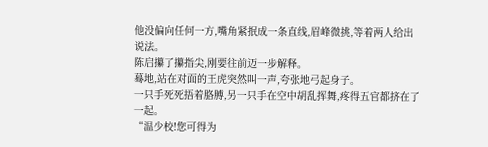他没偏向任何一方,嘴角紧抿成一条直线,眉峰微挑,等着两人给出说法。
陈启攥了攥指尖,刚要往前迈一步解释。
蓦地,站在对面的王虎突然叫一声,夸张地弓起身子。
一只手死死捂着胳膊,另一只手在空中胡乱挥舞,疼得五官都挤在了一起。
“温少校!您可得为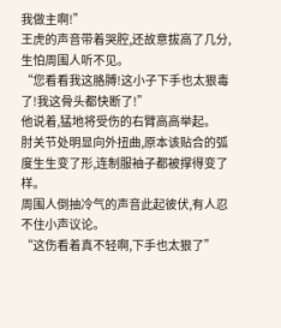我做主啊!”
王虎的声音带着哭腔,还故意拔高了几分,生怕周围人听不见。
“您看看我这胳膊!这小子下手也太狠毒了!我这骨头都快断了!”
他说着,猛地将受伤的右臂高高举起。
肘关节处明显向外扭曲,原本该贴合的弧度生生变了形,连制服袖子都被撑得变了样。
周围人倒抽冷气的声音此起彼伏,有人忍不住小声议论。
“这伤看着真不轻啊,下手也太狠了”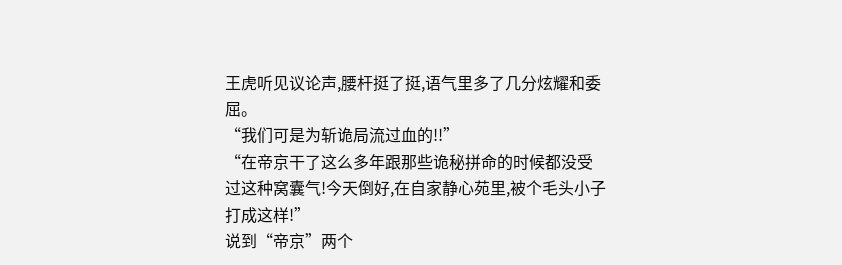王虎听见议论声,腰杆挺了挺,语气里多了几分炫耀和委屈。
“我们可是为斩诡局流过血的!!”
“在帝京干了这么多年跟那些诡秘拼命的时候都没受过这种窝囊气!今天倒好,在自家静心苑里,被个毛头小子打成这样!”
说到“帝京”两个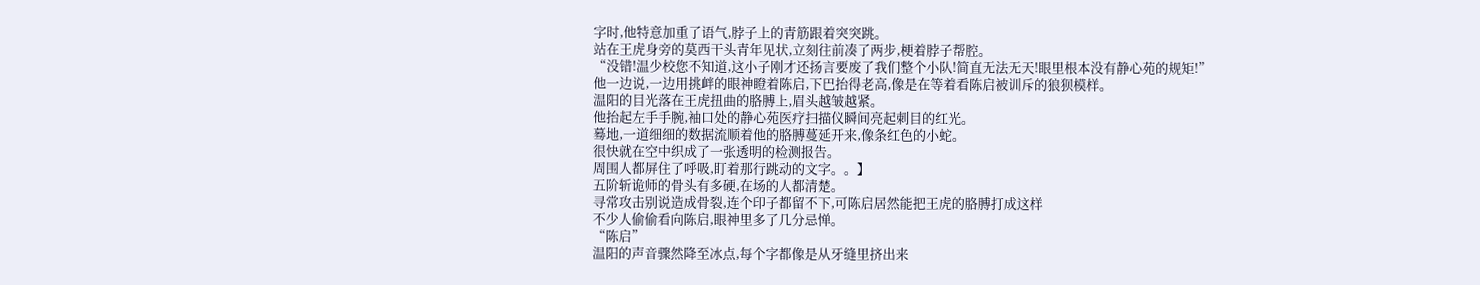字时,他特意加重了语气,脖子上的青筋跟着突突跳。
站在王虎身旁的莫西干头青年见状,立刻往前凑了两步,梗着脖子帮腔。
“没错!温少校您不知道,这小子刚才还扬言要废了我们整个小队!简直无法无天!眼里根本没有静心苑的规矩!”
他一边说,一边用挑衅的眼神瞪着陈启,下巴抬得老高,像是在等着看陈启被训斥的狼狈模样。
温阳的目光落在王虎扭曲的胳膊上,眉头越皱越紧。
他抬起左手手腕,袖口处的静心苑医疗扫描仪瞬间亮起刺目的红光。
蓦地,一道细细的数据流顺着他的胳膊蔓延开来,像条红色的小蛇。
很快就在空中织成了一张透明的检测报告。
周围人都屏住了呼吸,盯着那行跳动的文字。。】
五阶斩诡师的骨头有多硬,在场的人都清楚。
寻常攻击别说造成骨裂,连个印子都留不下,可陈启居然能把王虎的胳膊打成这样
不少人偷偷看向陈启,眼神里多了几分忌惮。
“陈启”
温阳的声音骤然降至冰点,每个字都像是从牙缝里挤出来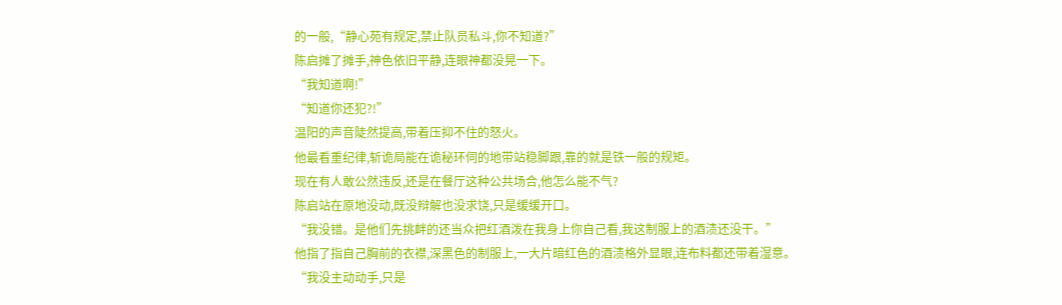的一般,“静心苑有规定,禁止队员私斗,你不知道?”
陈启摊了摊手,神色依旧平静,连眼神都没晃一下。
“我知道啊!”
“知道你还犯?!”
温阳的声音陡然提高,带着压抑不住的怒火。
他最看重纪律,斩诡局能在诡秘环伺的地带站稳脚跟,靠的就是铁一般的规矩。
现在有人敢公然违反,还是在餐厅这种公共场合,他怎么能不气?
陈启站在原地没动,既没辩解也没求饶,只是缓缓开口。
“我没错。是他们先挑衅的还当众把红酒泼在我身上你自己看,我这制服上的酒渍还没干。”
他指了指自己胸前的衣襟,深黑色的制服上,一大片暗红色的酒渍格外显眼,连布料都还带着湿意。
“我没主动动手,只是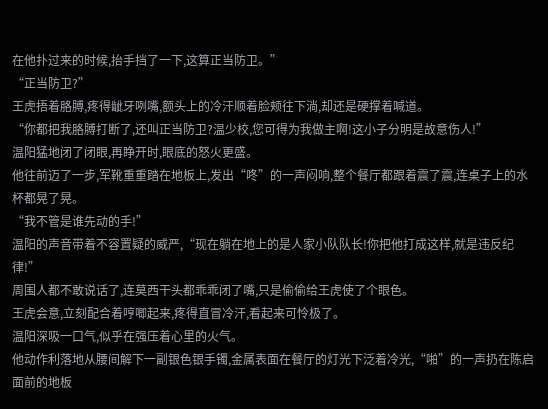在他扑过来的时候,抬手挡了一下,这算正当防卫。”
“正当防卫?”
王虎捂着胳膊,疼得龇牙咧嘴,额头上的冷汗顺着脸颊往下淌,却还是硬撑着喊道。
“你都把我胳膊打断了,还叫正当防卫?温少校,您可得为我做主啊!这小子分明是故意伤人!”
温阳猛地闭了闭眼,再睁开时,眼底的怒火更盛。
他往前迈了一步,军靴重重踏在地板上,发出“咚”的一声闷响,整个餐厅都跟着震了震,连桌子上的水杯都晃了晃。
“我不管是谁先动的手!”
温阳的声音带着不容置疑的威严,“现在躺在地上的是人家小队队长!你把他打成这样,就是违反纪律!”
周围人都不敢说话了,连莫西干头都乖乖闭了嘴,只是偷偷给王虎使了个眼色。
王虎会意,立刻配合着哼唧起来,疼得直冒冷汗,看起来可怜极了。
温阳深吸一口气,似乎在强压着心里的火气。
他动作利落地从腰间解下一副银色银手镯,金属表面在餐厅的灯光下泛着冷光,“啪”的一声扔在陈启面前的地板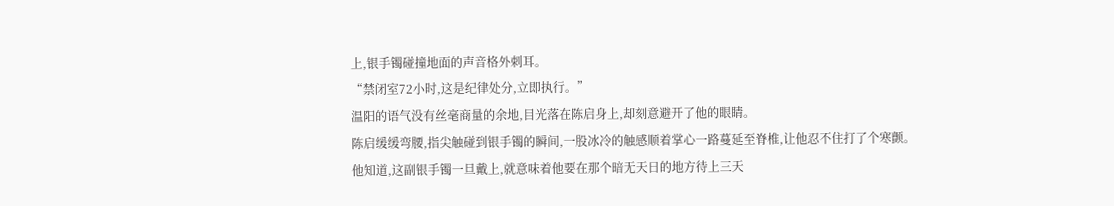上,银手镯碰撞地面的声音格外刺耳。
“禁闭室72小时,这是纪律处分,立即执行。”
温阳的语气没有丝毫商量的余地,目光落在陈启身上,却刻意避开了他的眼睛。
陈启缓缓弯腰,指尖触碰到银手镯的瞬间,一股冰冷的触感顺着掌心一路蔓延至脊椎,让他忍不住打了个寒颤。
他知道,这副银手镯一旦戴上,就意味着他要在那个暗无天日的地方待上三天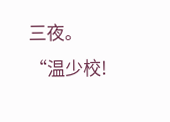三夜。
“温少校!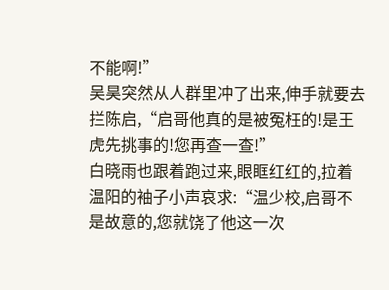不能啊!”
吴昊突然从人群里冲了出来,伸手就要去拦陈启,“启哥他真的是被冤枉的!是王虎先挑事的!您再查一查!”
白晓雨也跟着跑过来,眼眶红红的,拉着温阳的袖子小声哀求:“温少校,启哥不是故意的,您就饶了他这一次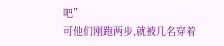吧”
可他们刚跑两步,就被几名穿着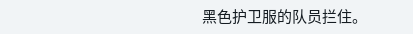黑色护卫服的队员拦住。